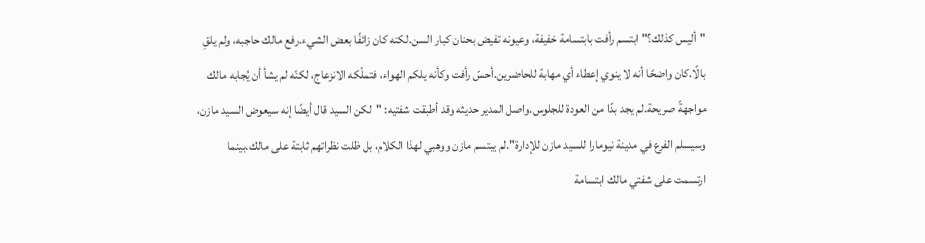"أليس كذلك؟" ابتسم رأفت بابتسامة خفيفة، وعيونه تفيض بحنان كبار السن.لكنه كان زائفًا بعض الشيء.رفع مالك حاجبه، ولم يلقِ بالًا.كان واضحًا أنه لا ينوي إعطاء أي مهابة للحاضرين.أحسّ رأفت وكأنه يلكم الهواء، فتملّكه الانزعاج، لكنّه لم يشأ أن يُجابه مالك مواجهةً صريحة.لم يجد بدًا من العودة للجلوس.واصل المدير حديثه وقد أطبقت شفتيه: "لكن السيد قال أيضًا إنه سيعوض السيد مازن، وسيسلم الفرع في مدينة نيومارا للسيد مازن للإدارة".لم يبتسم مازن ووهبي لهذا الكلام، بل ظلت نظراتهم ثابتة على مالك.بينما ارتسمت على شفتي مالك ابتسامة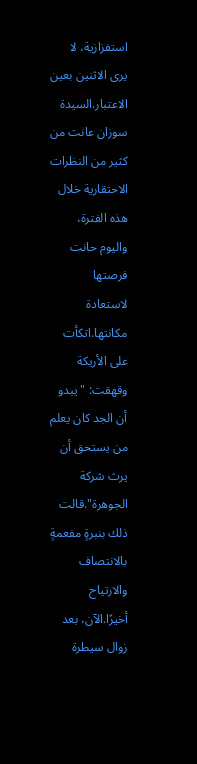استفزازية، لا يرى الاثنين بعين الاعتبار.السيدة سوزان عانت من كثير من النظرات الاحتقارية خلال هذه الفترة، واليوم حانت فرصتها لاستعادة مكانتها.اتكأت على الأريكة وقهقت: "يبدو أن الجد كان يعلم من يستحق أن يرث شركة الجوهرة".قالت ذلك بنبرةٍ مفعمةٍ بالانتصاف والارتياح أخيرًا.الآن، بعد زوال سيطرة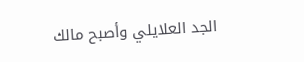الجد العلايلي وأصبح مالك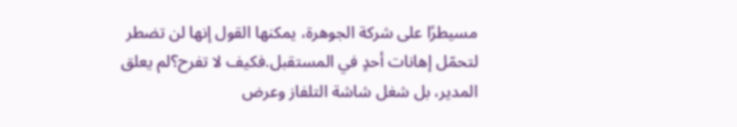مسيطرًا على شركة الجوهرة، يمكنها القول إنها لن تضطر لتحمّل إهانات أحدٍ في المستقبل.فكيف لا تفرح؟لم يعلق المدير، بل شغل شاشة التلفاز وعرض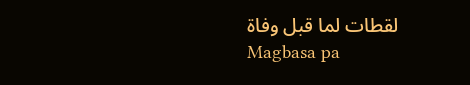لقطات لما قبل وفاة
Magbasa pa